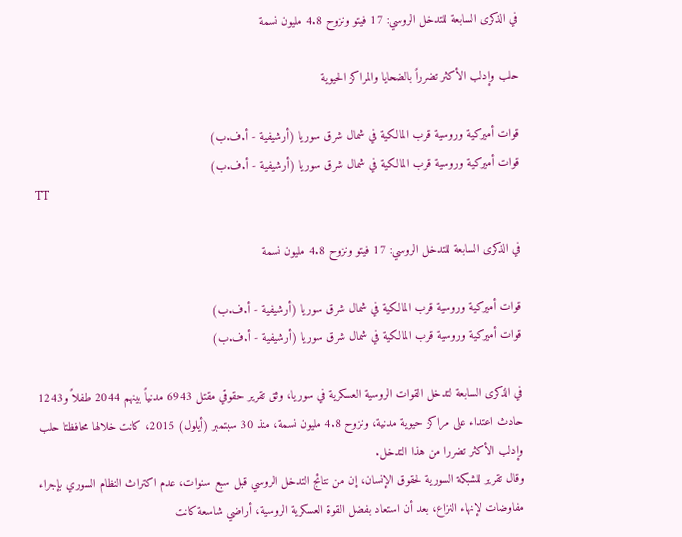في الذكرى السابعة للتدخل الروسي: 17 فيتو ونزوح 4.8 مليون نسمة

حلب وإدلب الأكثر تضرراً بالضحايا والمراكز الحيوية

قوات أميركية وروسية قرب المالكية في شمال شرق سوريا (أرشيفية - أ.ف.ب)
قوات أميركية وروسية قرب المالكية في شمال شرق سوريا (أرشيفية - أ.ف.ب)
TT

في الذكرى السابعة للتدخل الروسي: 17 فيتو ونزوح 4.8 مليون نسمة

قوات أميركية وروسية قرب المالكية في شمال شرق سوريا (أرشيفية - أ.ف.ب)
قوات أميركية وروسية قرب المالكية في شمال شرق سوريا (أرشيفية - أ.ف.ب)

في الذكرى السابعة لتدخل القوات الروسية العسكرية في سوريا، وثق تقرير حقوقي مقتل 6943 مدنياً بينهم 2044 طفلاً و1243 حادث اعتداء على مراكز حيوية مدنية، ونزوح 4.8 مليون نسمة، منذ 30 سبتمبر (أيلول) 2015، كانت خلالها محافظتا حلب وإدلب الأكثر تضررا من هذا التدخل.
وقال تقرير للشبكة السورية لحقوق الإنسان، إن من نتائج التدخل الروسي قبل سبع سنوات، عدم اكتراث النظام السوري بإجراء مفاوضات لإنهاء النزاع، بعد أن استعاد بفضل القوة العسكرية الروسية، أراضي شاسعة كانت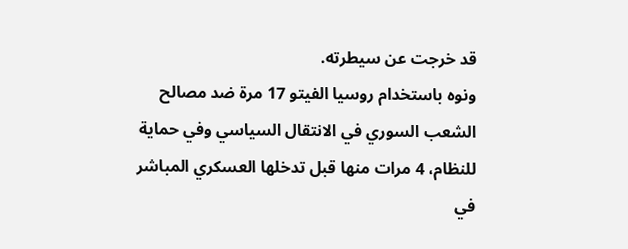قد خرجت عن سيطرته.
ونوه باستخدام روسيا الفيتو 17 مرة ضد مصالح الشعب السوري في الانتقال السياسي وفي حماية للنظام، 4 مرات منها قبل تدخلها العسكري المباشر في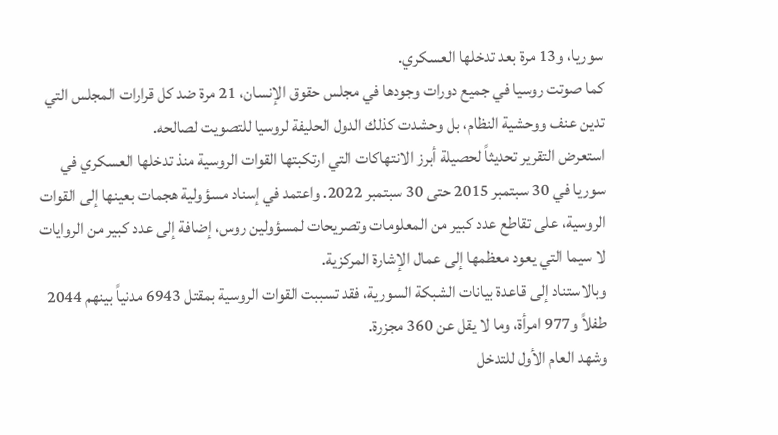سوريا، و13 مرة بعد تدخلها العسكري.
كما صوتت روسيا في جميع دورات وجودها في مجلس حقوق الإنسان، 21 مرة ضد كل قرارات المجلس التي تدين عنف ووحشية النظام، بل وحشدت كذلك الدول الحليفة لروسيا للتصويت لصالحه.
استعرض التقرير تحديثاً لحصيلة أبرز الانتهاكات التي ارتكبتها القوات الروسية منذ تدخلها العسكري في سوريا في 30 سبتمبر 2015 حتى 30 سبتمبر 2022. واعتمد في إسناد مسؤولية هجمات بعينها إلى القوات الروسية، على تقاطع عدد كبير من المعلومات وتصريحات لمسؤولين روس، إضافة إلى عدد كبير من الروايات لا سيما التي يعود معظمها إلى عمال الإشارة المركزية.
وبالاستناد إلى قاعدة بيانات الشبكة السورية، فقد تسببت القوات الروسية بمقتل 6943 مدنياً بينهم 2044 طفلاً و977 امرأة، وما لا يقل عن 360 مجزرة.
وشهد العام الأول للتدخل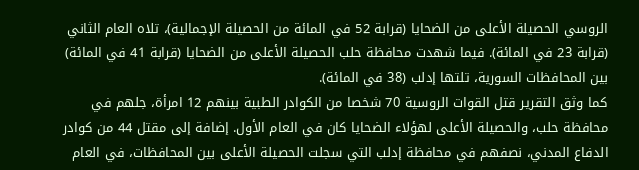الروسي الحصيلة الأعلى من الضحايا (قرابة 52 في المائة من الحصيلة الإجمالية)، تلاه العام الثاني (قرابة 23 في المائة). فيما شهدت محافظة حلب الحصيلة الأعلى من الضحايا (قرابة 41 في المائة) بين المحافظات السورية، تلتها إدلب (38 في المائة).
كما وثق التقرير قتل القوات الروسية 70 شخصا من الكوادر الطبية بينهم 12 امرأة، جلهم في محافظة حلب، والحصيلة الأعلى لهؤلاء الضحايا كان في العام الأول. إضافة إلى مقتل 44 من كوادر الدفاع المدني، نصفهم في محافظة إدلب التي سجلت الحصيلة الأعلى بين المحافظات، في العام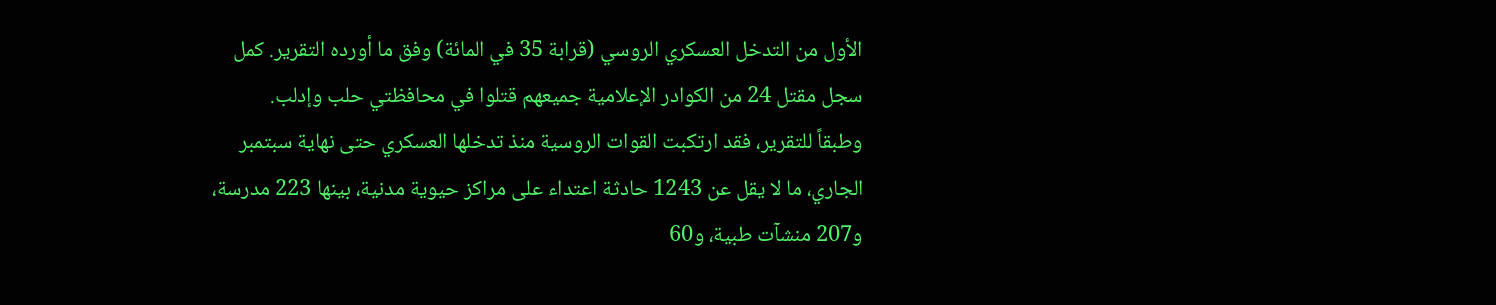الأول من التدخل العسكري الروسي (قرابة 35 في المائة) وفق ما أورده التقرير. كمل سجل مقتل 24 من الكوادر الإعلامية جميعهم قتلوا في محافظتي حلب وإدلب.
وطبقاً للتقرير، فقد ارتكبت القوات الروسية منذ تدخلها العسكري حتى نهاية سبتمبر الجاري، ما لا يقل عن 1243 حادثة اعتداء على مراكز حيوية مدنية، بينها 223 مدرسة، و207 منشآت طبية، و60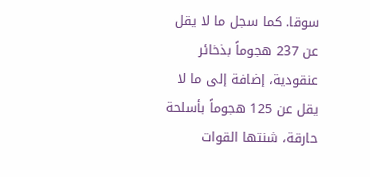سوقا. كما سجل ما لا يقل عن 237 هجوماً بذخائر عنقودية، إضافة إلى ما لا يقل عن 125 هجوماً بأسلحة حارقة، شنتها القوات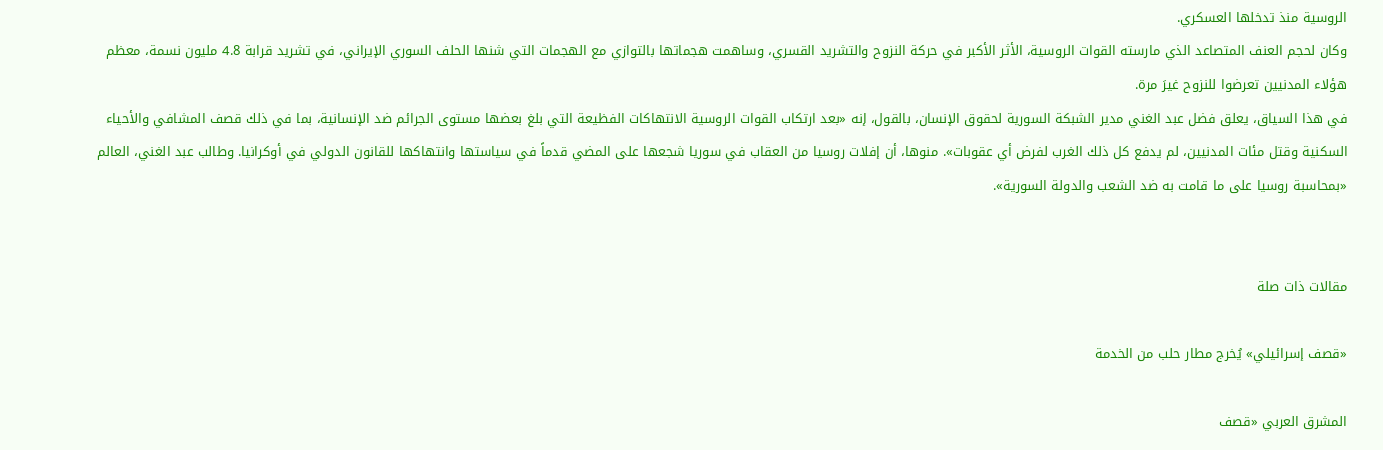الروسية منذ تدخلها العسكري.
وكان لحجم العنف المتصاعد الذي مارسته القوات الروسية، الأثر الأكبر في حركة النزوح والتشريد القسري، وساهمت هجماتها بالتوازي مع الهجمات التي شنها الحلف السوري الإيراني، في تشريد قرابة 4.8 مليون نسمة، معظم هؤلاء المدنيين تعرضوا للنزوح غيرَ مرة.
في هذا السياق، يعلق فضل عبد الغني مدير الشبكة السورية لحقوق الإنسان، بالقول، إنه «بعد ارتكاب القوات الروسية الانتهاكات الفظيعة التي بلغ بعضها مستوى الجرائم ضد الإنسانية، بما في ذلك قصف المشافي والأحياء السكنية وقتل مئات المدنيين، لم يدفع كل ذلك الغرب لفرض أي عقوبات». منوها، أن إفلات روسيا من العقاب في سوريا شجعها على المضي قدماً في سياستها وانتهاكها للقانون الدولي في أوكرانيا. وطالب عبد الغني، العالم «بمحاسبة روسيا على ما قامت به ضد الشعب والدولة السورية».


مقالات ذات صلة

«قصف إسرائيلي» يُخرج مطار حلب من الخدمة

المشرق العربي «قصف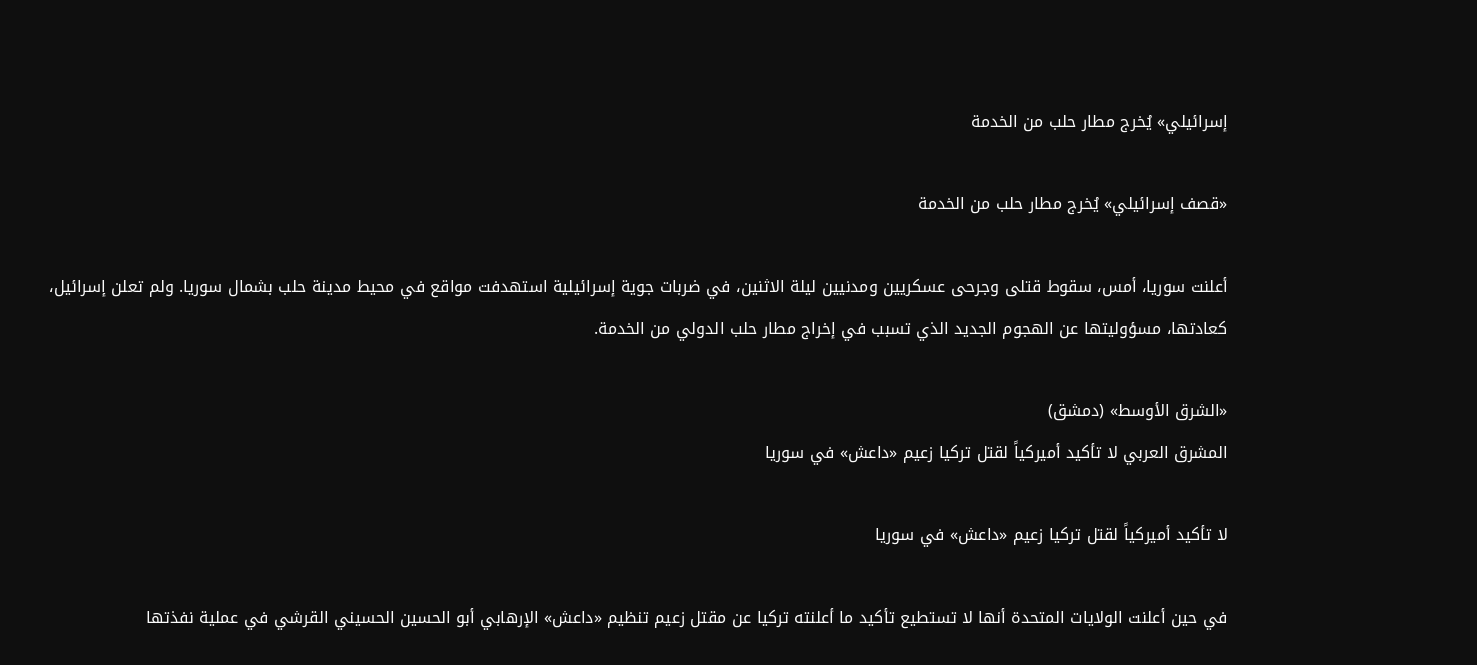إسرائيلي» يُخرج مطار حلب من الخدمة

«قصف إسرائيلي» يُخرج مطار حلب من الخدمة

أعلنت سوريا، أمس، سقوط قتلى وجرحى عسكريين ومدنيين ليلة الاثنين، في ضربات جوية إسرائيلية استهدفت مواقع في محيط مدينة حلب بشمال سوريا. ولم تعلن إسرائيل، كعادتها، مسؤوليتها عن الهجوم الجديد الذي تسبب في إخراج مطار حلب الدولي من الخدمة.

«الشرق الأوسط» (دمشق)
المشرق العربي لا تأكيد أميركياً لقتل تركيا زعيم «داعش» في سوريا

لا تأكيد أميركياً لقتل تركيا زعيم «داعش» في سوريا

في حين أعلنت الولايات المتحدة أنها لا تستطيع تأكيد ما أعلنته تركيا عن مقتل زعيم تنظيم «داعش» الإرهابي أبو الحسين الحسيني القرشي في عملية نفذتها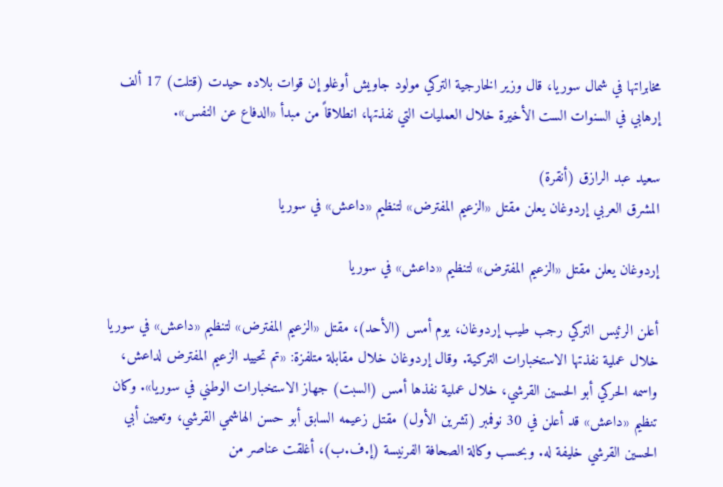مخابراتها في شمال سوريا، قال وزير الخارجية التركي مولود جاويش أوغلو إن قوات بلاده حيدت (قتلت) 17 ألف إرهابي في السنوات الست الأخيرة خلال العمليات التي نفذتها، انطلاقاً من مبدأ «الدفاع عن النفس».

سعيد عبد الرازق (أنقرة)
المشرق العربي إردوغان يعلن مقتل «الزعيم المفترض» لتنظيم «داعش» في سوريا

إردوغان يعلن مقتل «الزعيم المفترض» لتنظيم «داعش» في سوريا

أعلن الرئيس التركي رجب طيب إردوغان، يوم أمس (الأحد)، مقتل «الزعيم المفترض» لتنظيم «داعش» في سوريا خلال عملية نفذتها الاستخبارات التركية. وقال إردوغان خلال مقابلة متلفزة: «تم تحييد الزعيم المفترض لداعش، واسمه الحركي أبو الحسين القرشي، خلال عملية نفذها أمس (السبت) جهاز الاستخبارات الوطني في سوريا». وكان تنظيم «داعش» قد أعلن في 30 نوفمبر (تشرين الأول) مقتل زعيمه السابق أبو حسن الهاشمي القرشي، وتعيين أبي الحسين القرشي خليفة له. وبحسب وكالة الصحافة الفرنيسة (إ.ف.ب)، أغلقت عناصر من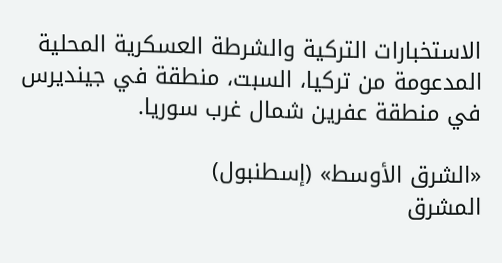الاستخبارات التركية والشرطة العسكرية المحلية المدعومة من تركيا، السبت، منطقة في جينديرس في منطقة عفرين شمال غرب سوريا.

«الشرق الأوسط» (إسطنبول)
المشرق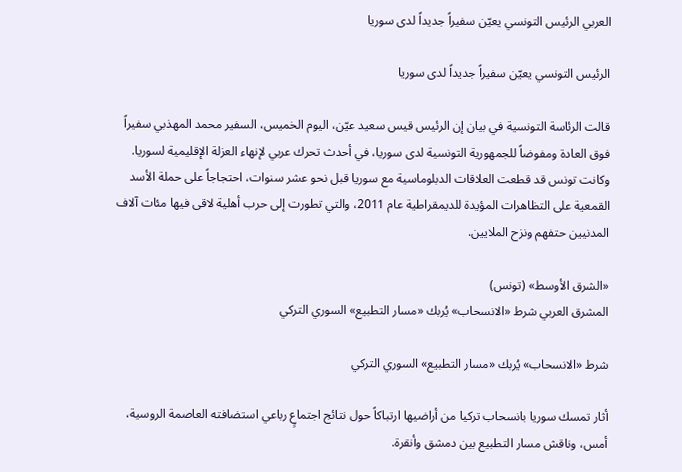العربي الرئيس التونسي يعيّن سفيراً جديداً لدى سوريا

الرئيس التونسي يعيّن سفيراً جديداً لدى سوريا

قالت الرئاسة التونسية في بيان إن الرئيس قيس سعيد عيّن، اليوم الخميس، السفير محمد المهذبي سفيراً فوق العادة ومفوضاً للجمهورية التونسية لدى سوريا، في أحدث تحرك عربي لإنهاء العزلة الإقليمية لسوريا. وكانت تونس قد قطعت العلاقات الدبلوماسية مع سوريا قبل نحو عشر سنوات، احتجاجاً على حملة الأسد القمعية على التظاهرات المؤيدة للديمقراطية عام 2011، والتي تطورت إلى حرب أهلية لاقى فيها مئات آلاف المدنيين حتفهم ونزح الملايين.

«الشرق الأوسط» (تونس)
المشرق العربي شرط «الانسحاب» يُربك «مسار التطبيع» السوري التركي

شرط «الانسحاب» يُربك «مسار التطبيع» السوري التركي

أثار تمسك سوريا بانسحاب تركيا من أراضيها ارتباكاً حول نتائج اجتماعٍ رباعي استضافته العاصمة الروسية، أمس، وناقش مسار التطبيع بين دمشق وأنقرة.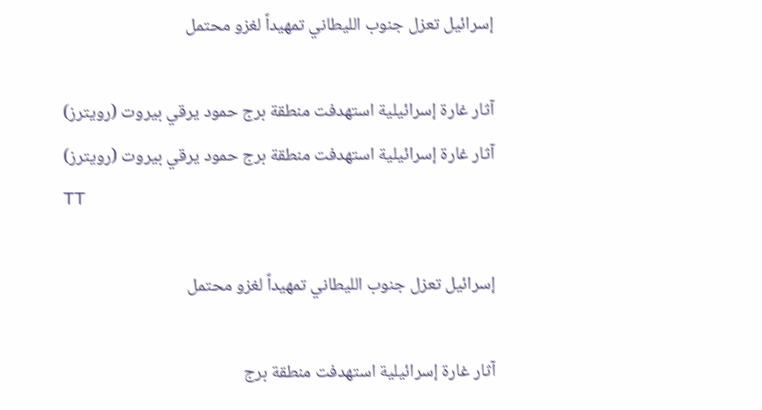إسرائيل تعزل جنوب الليطاني تمهيداً لغزو محتمل

آثار غارة إسرائيلية استهدفت منطقة برج حمود يرقي بيروت (رويترز)
آثار غارة إسرائيلية استهدفت منطقة برج حمود يرقي بيروت (رويترز)
TT

إسرائيل تعزل جنوب الليطاني تمهيداً لغزو محتمل

آثار غارة إسرائيلية استهدفت منطقة برج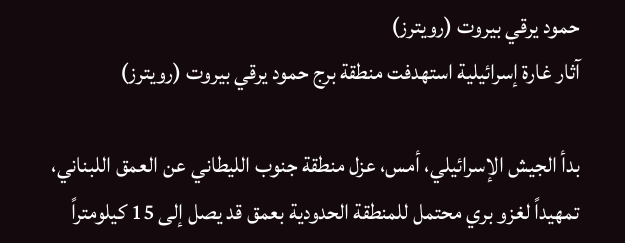حمود يرقي بيروت (رويترز)
آثار غارة إسرائيلية استهدفت منطقة برج حمود يرقي بيروت (رويترز)

بدأ الجيش الإسرائيلي، أمس، عزل منطقة جنوب الليطاني عن العمق اللبناني، تمهيداً لغزو بري محتمل للمنطقة الحدودية بعمق قد يصل إلى 15 كيلومتراً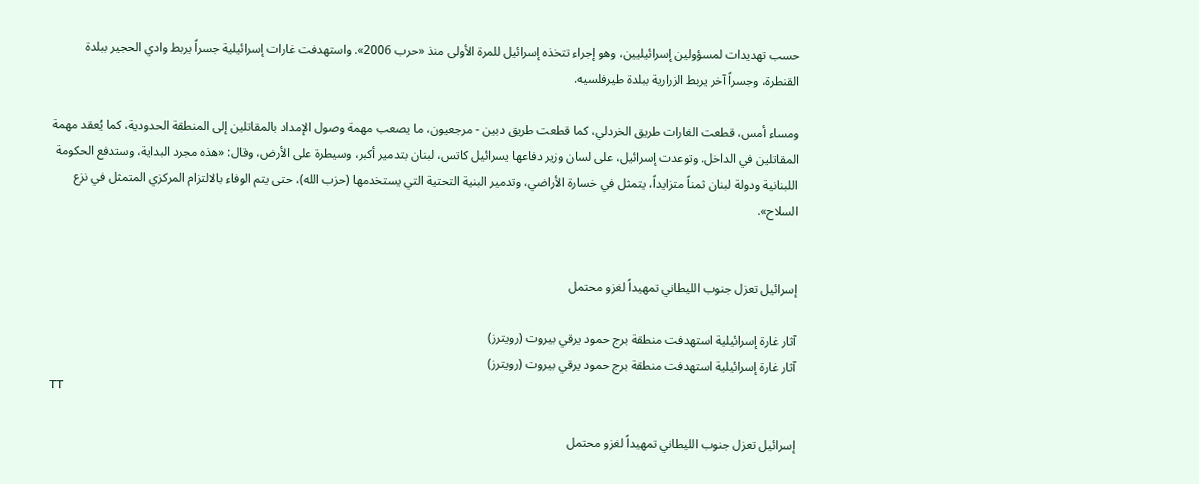حسب تهديدات لمسؤولين إسرائيليين، وهو إجراء تتخذه إسرائيل للمرة الأولى منذ «حرب 2006». واستهدفت غارات إسرائيلية جسراً يربط وادي الحجير ببلدة القنطرة، وجسراً آخر يربط الزرارية ببلدة طيرفلسيه.

ومساء أمس، قطعت الغارات طريق الخردلي، كما قطعت طريق دبين - مرجعيون، ما يصعب مهمة وصول الإمداد بالمقاتلين إلى المنطقة الحدودية، كما يُعقد مهمة المقاتلين في الداخل. وتوعدت إسرائيل، على لسان وزير دفاعها يسرائيل كاتس، لبنان بتدمير أكبر، وسيطرة على الأرض، وقال: «هذه مجرد البداية، وستدفع الحكومة اللبنانية ودولة لبنان ثمناً متزايداً، يتمثل في خسارة الأراضي، وتدمير البنية التحتية التي يستخدمها (حزب الله)، حتى يتم الوفاء بالالتزام المركزي المتمثل في نزع السلاح».


إسرائيل تعزل جنوب الليطاني تمهيداً لغزو محتمل

آثار غارة إسرائيلية استهدفت منطقة برج حمود يرقي بيروت (رويترز)
آثار غارة إسرائيلية استهدفت منطقة برج حمود يرقي بيروت (رويترز)
TT

إسرائيل تعزل جنوب الليطاني تمهيداً لغزو محتمل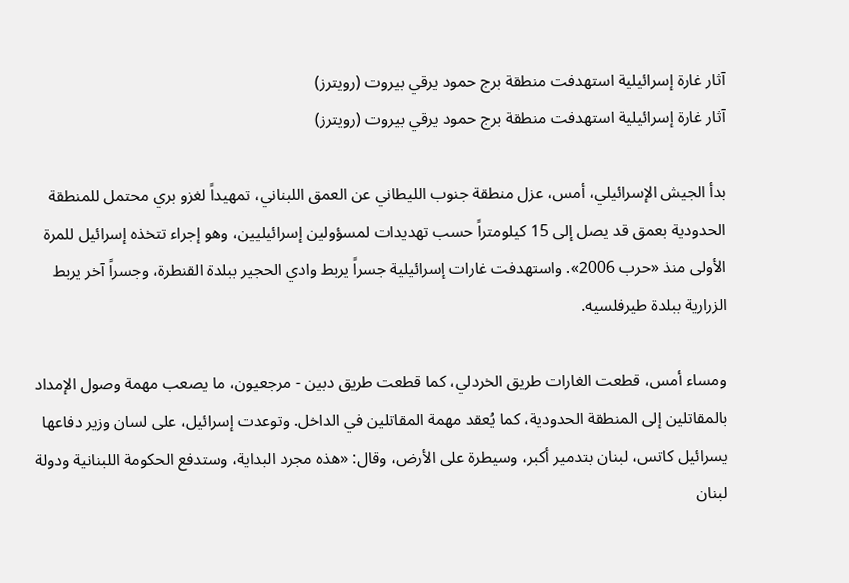آثار غارة إسرائيلية استهدفت منطقة برج حمود يرقي بيروت (رويترز)
آثار غارة إسرائيلية استهدفت منطقة برج حمود يرقي بيروت (رويترز)

بدأ الجيش الإسرائيلي، أمس، عزل منطقة جنوب الليطاني عن العمق اللبناني، تمهيداً لغزو بري محتمل للمنطقة الحدودية بعمق قد يصل إلى 15 كيلومتراً حسب تهديدات لمسؤولين إسرائيليين، وهو إجراء تتخذه إسرائيل للمرة الأولى منذ «حرب 2006». واستهدفت غارات إسرائيلية جسراً يربط وادي الحجير ببلدة القنطرة، وجسراً آخر يربط الزرارية ببلدة طيرفلسيه.

ومساء أمس، قطعت الغارات طريق الخردلي، كما قطعت طريق دبين - مرجعيون، ما يصعب مهمة وصول الإمداد بالمقاتلين إلى المنطقة الحدودية، كما يُعقد مهمة المقاتلين في الداخل. وتوعدت إسرائيل، على لسان وزير دفاعها يسرائيل كاتس، لبنان بتدمير أكبر، وسيطرة على الأرض، وقال: «هذه مجرد البداية، وستدفع الحكومة اللبنانية ودولة لبنان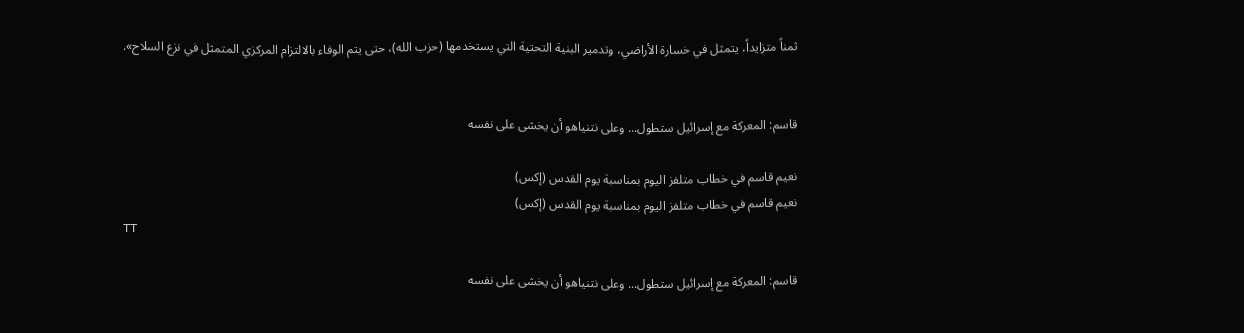ثمناً متزايداً، يتمثل في خسارة الأراضي، وتدمير البنية التحتية التي يستخدمها (حزب الله)، حتى يتم الوفاء بالالتزام المركزي المتمثل في نزع السلاح».


قاسم: المعركة مع إسرائيل ستطول... وعلى نتنياهو أن يخشى على نفسه

نعيم قاسم في خطاب متلفز اليوم بمناسبة يوم القدس (إكس)
نعيم قاسم في خطاب متلفز اليوم بمناسبة يوم القدس (إكس)
TT

قاسم: المعركة مع إسرائيل ستطول... وعلى نتنياهو أن يخشى على نفسه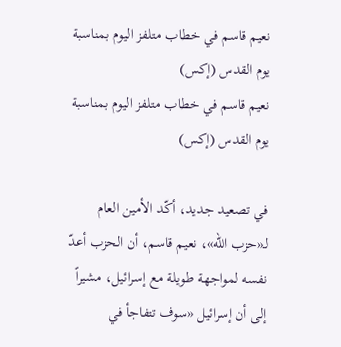نعيم قاسم في خطاب متلفز اليوم بمناسبة يوم القدس (إكس)
نعيم قاسم في خطاب متلفز اليوم بمناسبة يوم القدس (إكس)

في تصعيد جديد، أكّد الأمين العام لـ«حزب الله»، نعيم قاسم، أن الحزب أعدّ نفسه لمواجهة طويلة مع إسرائيل، مشيراً إلى أن إسرائيل «سوف تتفاجأ في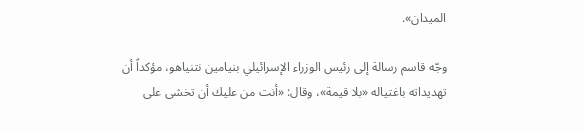الميدان».

وجّه قاسم رسالة إلى رئيس الوزراء الإسرائيلي بنيامين نتنياهو، مؤكداً أن تهديداته باغتياله «بلا قيمة»، وقال: «أنت من عليك أن تخشى على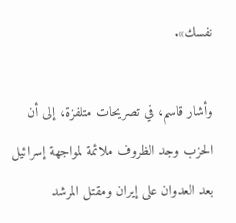نفسك».

وأشار قاسم، في تصريحات متلفزة، إلى أن الحزب وجد الظروف ملائمة لمواجهة إسرائيل بعد العدوان على إيران ومقتل المرشد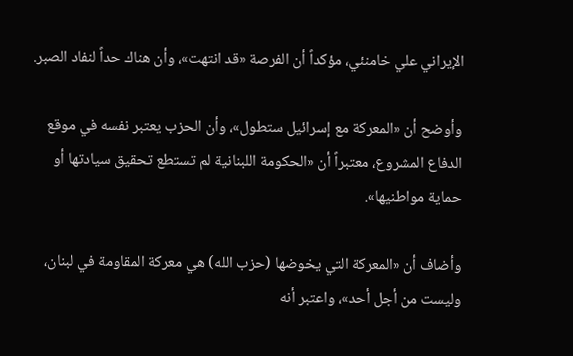الإيراني علي خامنئي، مؤكداً أن الفرصة «قد انتهت»، وأن هناك حداً لنفاد الصبر.

وأوضح أن «المعركة مع إسرائيل ستطول»، وأن الحزب يعتبر نفسه في موقع الدفاع المشروع، معتبراً أن «الحكومة اللبنانية لم تستطع تحقيق سيادتها أو حماية مواطنيها».

وأضاف أن «المعركة التي يخوضها (حزب الله) هي معركة المقاومة في لبنان، وليست من أجل أحد»، واعتبر أنه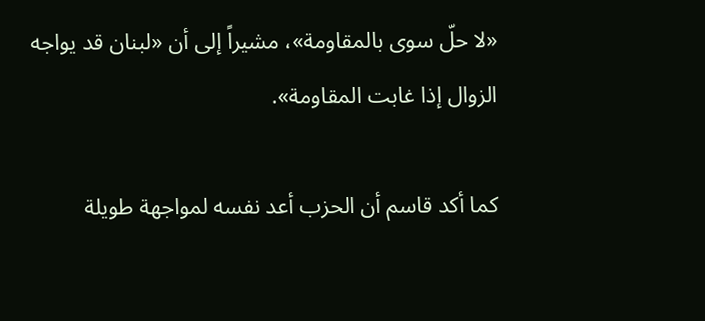«لا حلّ سوى بالمقاومة»، مشيراً إلى أن «لبنان قد يواجه الزوال إذا غابت المقاومة».

كما أكد قاسم أن الحزب أعد نفسه لمواجهة طويلة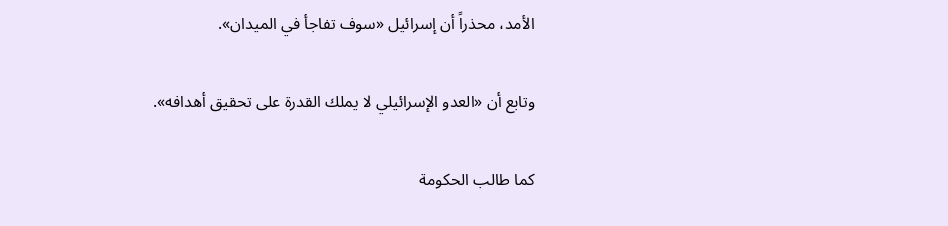الأمد، محذراً أن إسرائيل «سوف تفاجأ في الميدان».

وتابع أن «العدو الإسرائيلي لا يملك القدرة على تحقيق أهدافه».

كما طالب الحكومة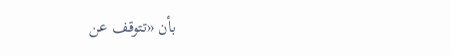بأن «تتوقف عن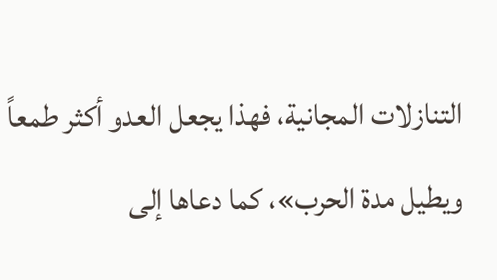التنازلات المجانية، فهذا يجعل العدو أكثر طمعاً ويطيل مدة الحرب»، كما دعاها إلى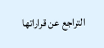التراجع عن قراراتها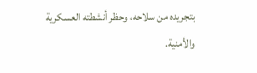بتجريده من سلاحه، وحظر أنشطته العسكرية والأمنية.